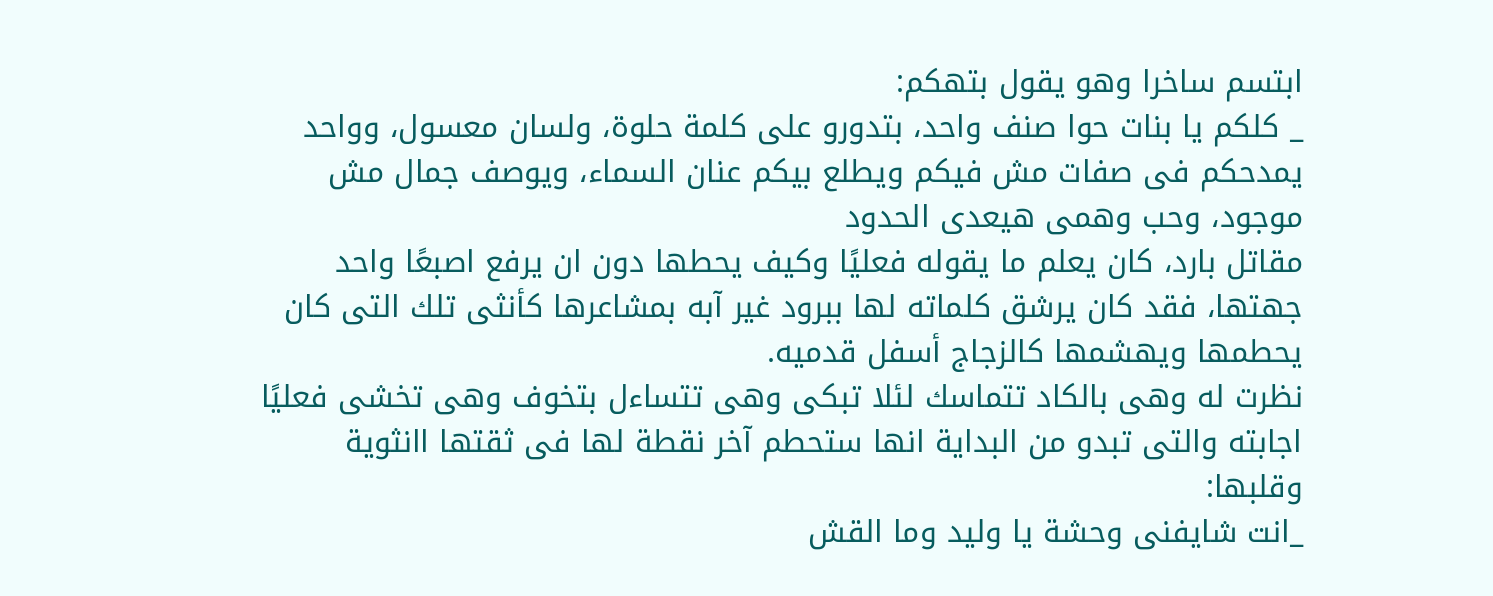ابتسم ساخرا وهو يقول بتهكم:
_ كلكم يا بنات حوا صنف واحد، بتدورو على كلمة حلوة، ولسان معسول، وواحد يمدحكم فى صفات مش فيكم ويطلع بيكم عنان السماء، ويوصف جمال مش موجود، وحب وهمى هيعدى الحدود
مقاتل بارد، كان يعلم ما يقوله فعليًا وكيف يحطها دون ان يرفع اصبعًا واحد جهتها، فقد كان يرشق كلماته لها ببرود غير آبه بمشاعرها كأنثى تلك التى كان يحطمها ويهشمها كالزجاج أسفل قدميه.
نظرت له وهى بالكاد تتماسك لئلا تبكى وهى تتساءل بتخوف وهى تخشى فعليًا اجابته والتى تبدو من البداية انها ستحطم آخر نقطة لها فى ثقتها اانثوية وقلبها:
_انت شايفنى وحشة يا وليد وما القش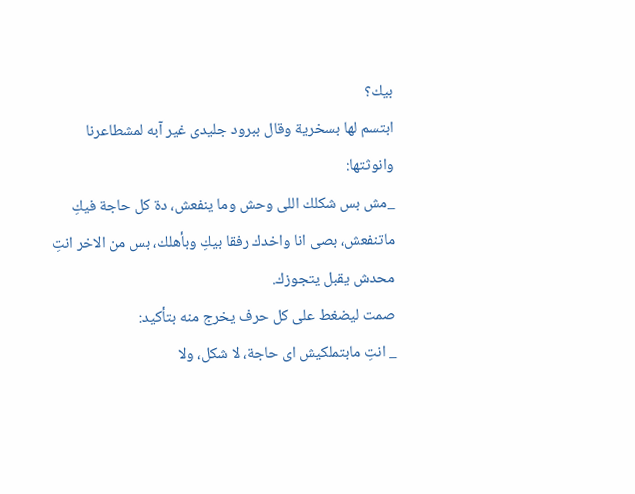بيك؟
ابتسم لها بسخرية وقال ببرود جليدى غير آبه لمشطاعرنا وانوثتها:
_مش بس شكلك اللى وحش وما ينفعش، دة كل حاجة فيكِ ماتنفعش، بصى انا واخدك رفقا بيكِ وبأهلك، بس من الاخر انتِ محدش يقبل يتجوزك.
صمت ليضغط على كل حرف يخرج منه بتأكيد:
_ انتِ مابتملكيش اى حاجة، لا شكل، ولا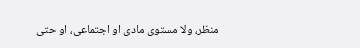منظر، ولا مستوى مادى او اجتماعى، او حتى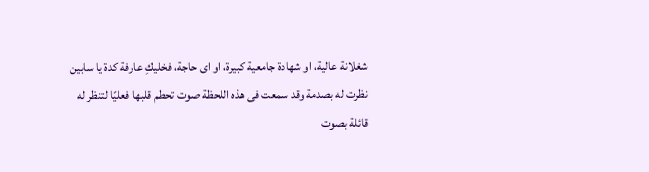شغلانة عالية، او شهادة جامعية كبيرة، او اى حاجة، فخليكِ عارفة كدة يا سابين
نظرت له بصدمة وقد سمعت فى هذه اللحظة صوت تحطم قلبها فعليًا لتنظر له قائلة بصوت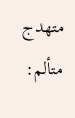متهدج متألم: